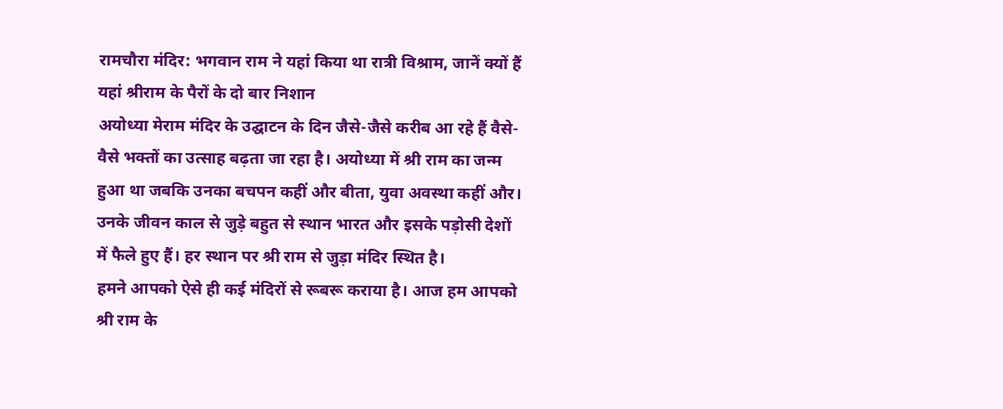रामचौरा मंदिर: भगवान राम ने यहां किया था रात्री विश्राम, जानें क्यों हैं यहां श्रीराम के पैरों के दो बार निशान
अयोध्या मेराम मंदिर के उद्घाटन के दिन जैसे-जैसे करीब आ रहे हैं वैसे-वैसे भक्तों का उत्साह बढ़ता जा रहा है। अयोध्या में श्री राम का जन्म हुआ था जबकि उनका बचपन कहीं और बीता, युवा अवस्था कहीं और। उनके जीवन काल से जुड़े बहुत से स्थान भारत और इसके पड़ोसी देशों में फैले हुए हैं। हर स्थान पर श्री राम से जुड़ा मंदिर स्थित है।
हमने आपको ऐसे ही कई मंदिरों से रूबरू कराया है। आज हम आपको श्री राम के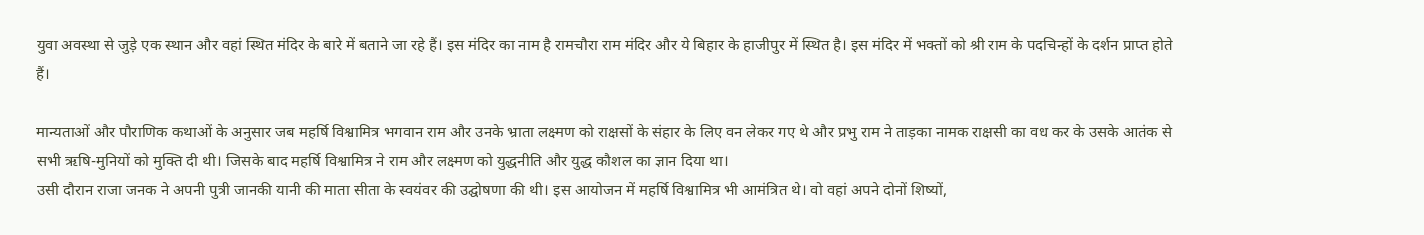युवा अवस्था से जुड़े एक स्थान और वहां स्थित मंदिर के बारे में बताने जा रहे हैं। इस मंदिर का नाम है रामचौरा राम मंदिर और ये बिहार के हाजीपुर में स्थित है। इस मंदिर में भक्तों को श्री राम के पदचिन्हों के दर्शन प्राप्त होते हैं।

मान्यताओं और पौराणिक कथाओं के अनुसार जब महर्षि विश्वामित्र भगवान राम और उनके भ्राता लक्ष्मण को राक्षसों के संहार के लिए वन लेकर गए थे और प्रभु राम ने ताड़का नामक राक्षसी का वध कर के उसके आतंक से सभी ऋषि-मुनियों को मुक्ति दी थी। जिसके बाद महर्षि विश्वामित्र ने राम और लक्ष्मण को युद्धनीति और युद्ध कौशल का ज्ञान दिया था।
उसी दौरान राजा जनक ने अपनी पुत्री जानकी यानी की माता सीता के स्वयंवर की उद्घोषणा की थी। इस आयोजन में महर्षि विश्वामित्र भी आमंत्रित थे। वो वहां अपने दोनों शिष्यों,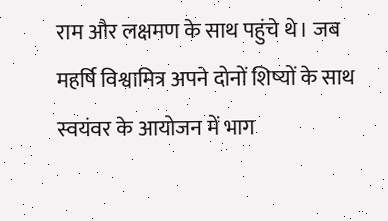राम और लक्षमण के साथ पहुंचे थे। जब महर्षि विश्वामित्र अपने दोनों शिष्यों के साथ स्वयंवर के आयोजन में भाग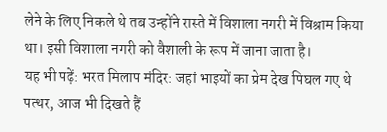लेने के लिए निकले थे तब उन्होंने रास्ते में विशाला नगरी में विश्राम किया था। इसी विशाला नगरी को वैशाली के रूप में जाना जाता है।
यह भी पढ़ें: भरत मिलाप मंदिर: जहां भाइयों का प्रेम देख पिघल गए थे पत्थर, आज भी दिखते हैं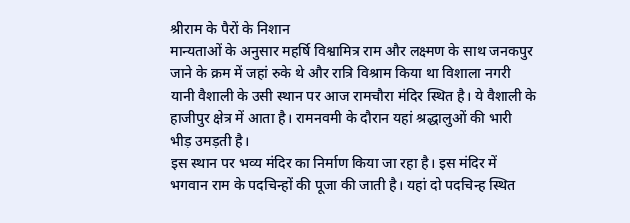श्रीराम के पैरों के निशान
मान्यताओं के अनुसार महर्षि विश्वामित्र राम और लक्ष्मण के साथ जनकपुर जाने के क्रम में जहां रुके थे और रात्रि विश्राम किया था विशाला नगरी यानी वैशाली के उसी स्थान पर आज रामचौरा मंदिर स्थित है। ये वैशाली के हाजीपुर क्षेत्र में आता है। रामनवमी के दौरान यहां श्रद्धालुओं की भारी भीड़ उमड़ती है।
इस स्थान पर भव्य मंदिर का निर्माण किया जा रहा है। इस मंदिर में भगवान राम के पदचिन्हों की पूजा की जाती है। यहां दो पदचिन्ह स्थित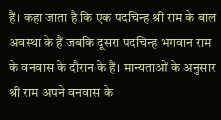हैं। कहा जाता है कि एक पदचिन्ह श्री राम के बाल अवस्था के हैं जबकि दूसरा पदचिन्ह भगवान राम के वनवास के दौरान के हैं। मान्यताओं के अनुसार श्री राम अपने वनवास के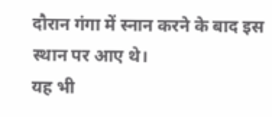दौरान गंगा में स्नान करने के बाद इस स्थान पर आए थे।
यह भी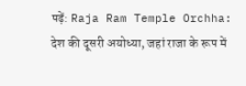पढ़ें: Raja Ram Temple Orchha: देश की दूसरी अयोध्या, जहां राजा के रूप में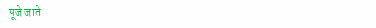पूजे जाते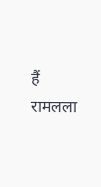हैं रामलला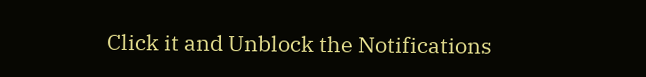Click it and Unblock the Notifications